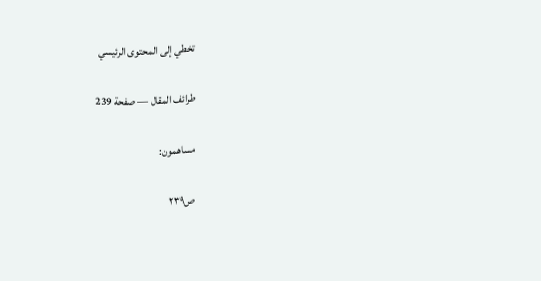تخطي إلى المحتوى الرئيسي

طرائف المقال — صفحة 239

مساهمون:

ص٢٣٩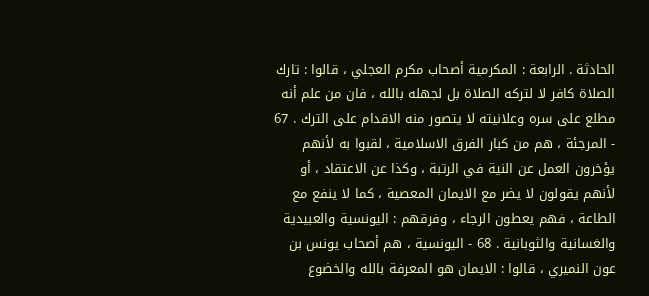الحادثة . الرابعة : المكرمية أصحاب مكرم العجلي ، قالوا : تارك الصلاة كافر لا لتركه الصلاة بل لجهله بالله ، فان من علم أنه مطلع على سره وعلانيته لا يتصور منه الاقدام على الترك . 67 - المرجئة ، هم من كبار الفرق الاسلامية ، لقبوا به لأنهم يؤخرون العمل عن النية في الرتبة ، وكذا عن الاعتقاد ، أو لأنهم يقولون لا يضر مع الايمان المعصية ، كما لا ينفع مع الطاعة ، فهم يعطون الرجاء ، وفرقهم : اليونسية والعبيدية والغسانية والثوبانية . 68 - اليونسية ، هم أصحاب يونس بن عون النميري ، قالوا : الايمان هو المعرفة بالله والخضوع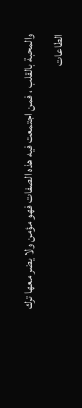والمحبة بالقلب ، فمن اجتمعت فيه هذه الصفات فهو مؤمن ولا يضر معها ترك الطاعات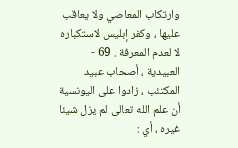وارتكاب المعاصي ولا يعاقب عليها ، وكفر إبليس لاستكباره لا لعدم المعرفة . 69 - العبيدية ، أصحاب عبيد المكتئب ، زادوا على اليونسية أن علم الله تعالى لم يزل شيئا غيره ، أي :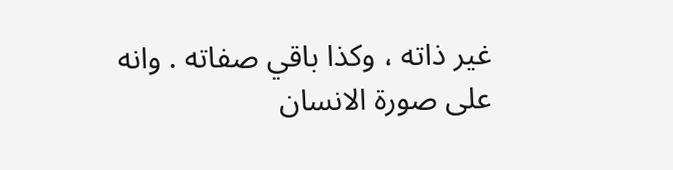غير ذاته ، وكذا باقي صفاته . وانه على صورة الانسان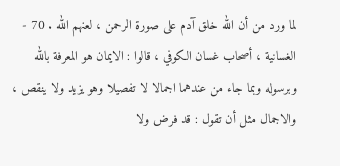لما ورد من أن الله خلق آدم على صورة الرحمن ، لعنهم الله . 70 - الغسانية ، أصحاب غسان الكوفي ، قالوا : الايمان هو المعرفة بالله وبرسوله وبما جاء من عندهما اجمالا لا تفصيلا وهو يزيد ولا ينقص ، والاجمال مثل أن تقول : قد فرض ولا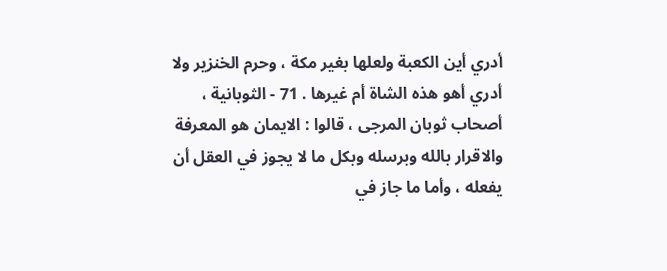أدري أين الكعبة ولعلها بغير مكة ، وحرم الخنزير ولا أدري أهو هذه الشاة أم غيرها . 71 - الثوبانية ، أصحاب ثوبان المرجى ، قالوا : الايمان هو المعرفة والاقرار بالله وبرسله وبكل ما لا يجوز في العقل أن يفعله ، وأما ما جاز في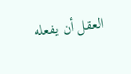العقل أن يفعله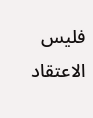فليس الاعتقاد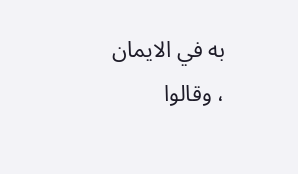به في الايمان ، وقالوا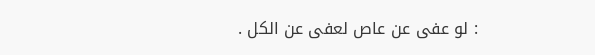: لو عفى عن عاص لعفى عن الكل .